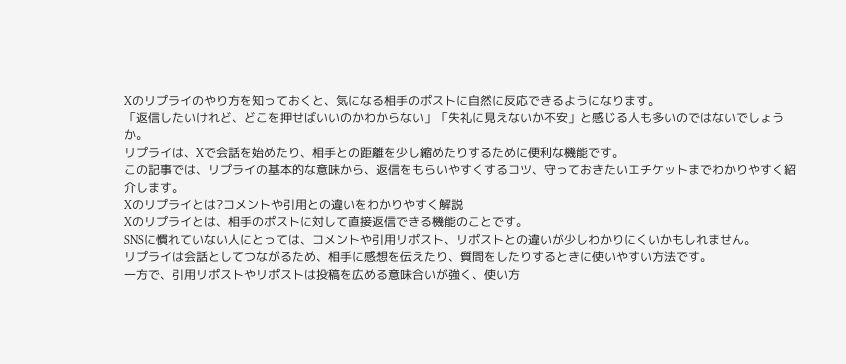Xのリプライのやり方を知っておくと、気になる相手のポストに自然に反応できるようになります。
「返信したいけれど、どこを押せばいいのかわからない」「失礼に見えないか不安」と感じる人も多いのではないでしょうか。
リプライは、Xで会話を始めたり、相手との距離を少し縮めたりするために便利な機能です。
この記事では、リプライの基本的な意味から、返信をもらいやすくするコツ、守っておきたいエチケットまでわかりやすく紹介します。
Xのリプライとは?コメントや引用との違いをわかりやすく解説
Xのリプライとは、相手のポストに対して直接返信できる機能のことです。
SNSに慣れていない人にとっては、コメントや引用リポスト、リポストとの違いが少しわかりにくいかもしれません。
リプライは会話としてつながるため、相手に感想を伝えたり、質問をしたりするときに使いやすい方法です。
一方で、引用リポストやリポストは投稿を広める意味合いが強く、使い方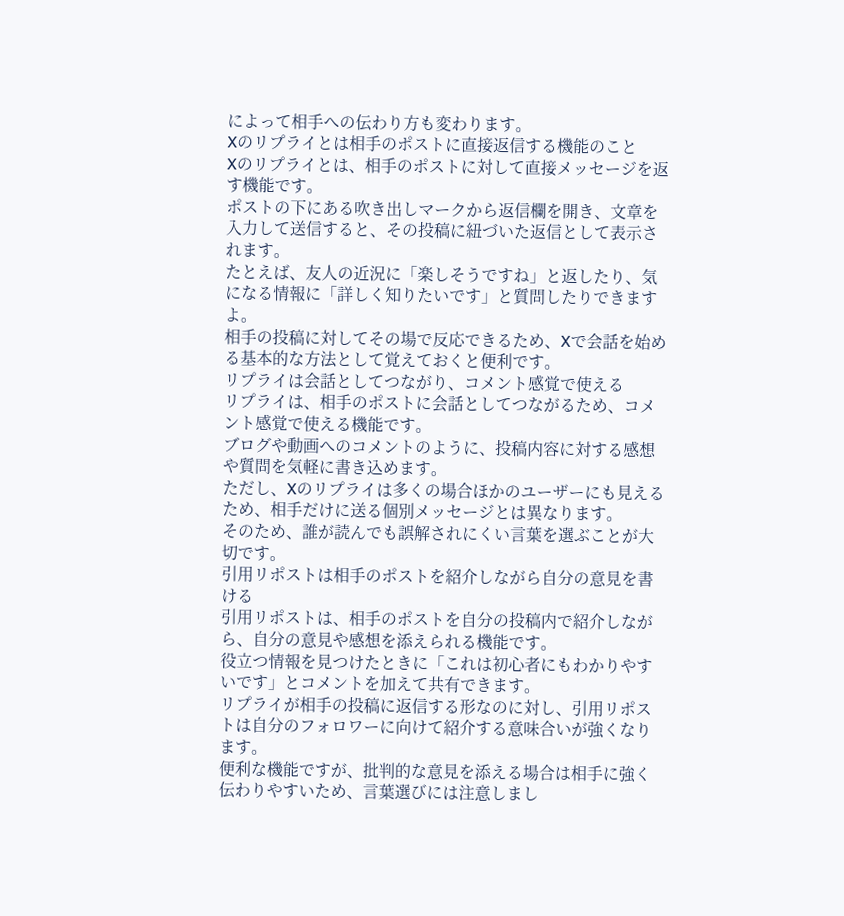によって相手への伝わり方も変わります。
Xのリプライとは相手のポストに直接返信する機能のこと
Xのリプライとは、相手のポストに対して直接メッセージを返す機能です。
ポストの下にある吹き出しマークから返信欄を開き、文章を入力して送信すると、その投稿に紐づいた返信として表示されます。
たとえば、友人の近況に「楽しそうですね」と返したり、気になる情報に「詳しく知りたいです」と質問したりできますよ。
相手の投稿に対してその場で反応できるため、Xで会話を始める基本的な方法として覚えておくと便利です。
リプライは会話としてつながり、コメント感覚で使える
リプライは、相手のポストに会話としてつながるため、コメント感覚で使える機能です。
ブログや動画へのコメントのように、投稿内容に対する感想や質問を気軽に書き込めます。
ただし、Xのリプライは多くの場合ほかのユーザーにも見えるため、相手だけに送る個別メッセージとは異なります。
そのため、誰が読んでも誤解されにくい言葉を選ぶことが大切です。
引用リポストは相手のポストを紹介しながら自分の意見を書ける
引用リポストは、相手のポストを自分の投稿内で紹介しながら、自分の意見や感想を添えられる機能です。
役立つ情報を見つけたときに「これは初心者にもわかりやすいです」とコメントを加えて共有できます。
リプライが相手の投稿に返信する形なのに対し、引用リポストは自分のフォロワーに向けて紹介する意味合いが強くなります。
便利な機能ですが、批判的な意見を添える場合は相手に強く伝わりやすいため、言葉選びには注意しまし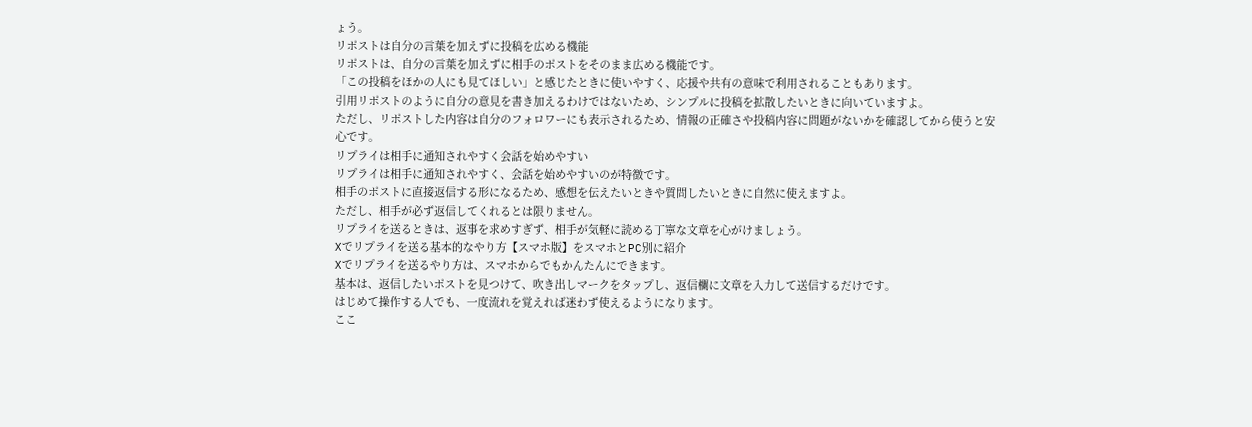ょう。
リポストは自分の言葉を加えずに投稿を広める機能
リポストは、自分の言葉を加えずに相手のポストをそのまま広める機能です。
「この投稿をほかの人にも見てほしい」と感じたときに使いやすく、応援や共有の意味で利用されることもあります。
引用リポストのように自分の意見を書き加えるわけではないため、シンプルに投稿を拡散したいときに向いていますよ。
ただし、リポストした内容は自分のフォロワーにも表示されるため、情報の正確さや投稿内容に問題がないかを確認してから使うと安心です。
リプライは相手に通知されやすく会話を始めやすい
リプライは相手に通知されやすく、会話を始めやすいのが特徴です。
相手のポストに直接返信する形になるため、感想を伝えたいときや質問したいときに自然に使えますよ。
ただし、相手が必ず返信してくれるとは限りません。
リプライを送るときは、返事を求めすぎず、相手が気軽に読める丁寧な文章を心がけましょう。
Xでリプライを送る基本的なやり方【スマホ版】をスマホとPC別に紹介
Xでリプライを送るやり方は、スマホからでもかんたんにできます。
基本は、返信したいポストを見つけて、吹き出しマークをタップし、返信欄に文章を入力して送信するだけです。
はじめて操作する人でも、一度流れを覚えれば迷わず使えるようになります。
ここ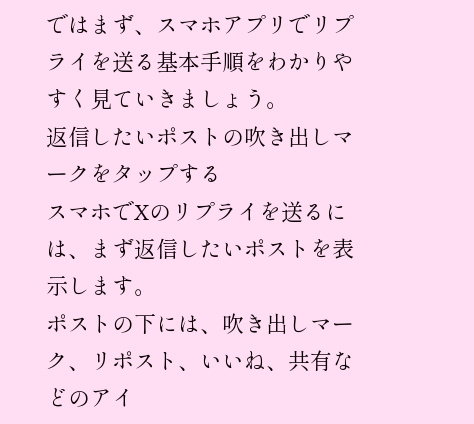ではまず、スマホアプリでリプライを送る基本手順をわかりやすく見ていきましょう。
返信したいポストの吹き出しマークをタップする
スマホでXのリプライを送るには、まず返信したいポストを表示します。
ポストの下には、吹き出しマーク、リポスト、いいね、共有などのアイ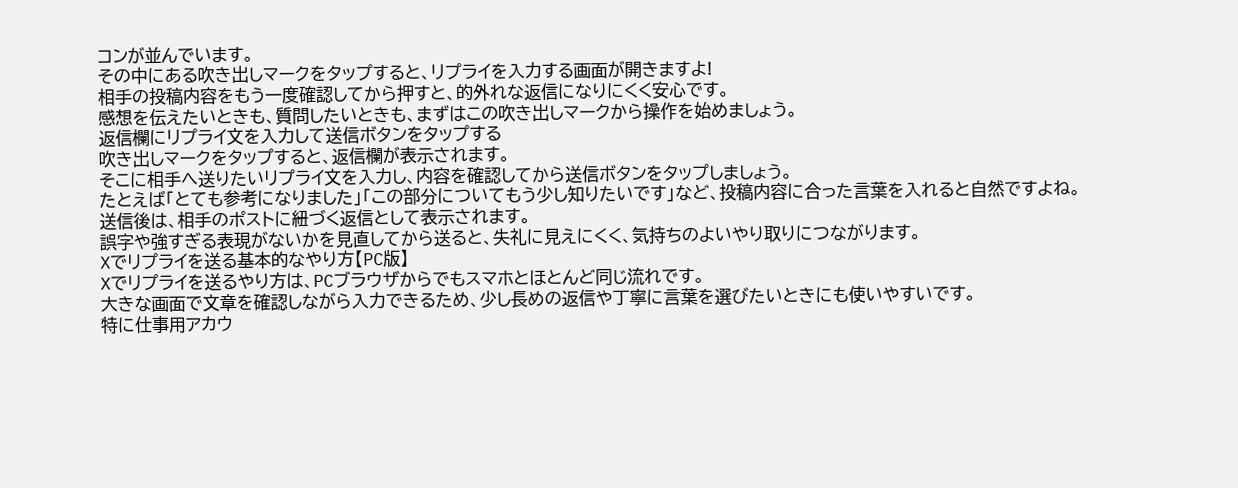コンが並んでいます。
その中にある吹き出しマークをタップすると、リプライを入力する画面が開きますよ!
相手の投稿内容をもう一度確認してから押すと、的外れな返信になりにくく安心です。
感想を伝えたいときも、質問したいときも、まずはこの吹き出しマークから操作を始めましょう。
返信欄にリプライ文を入力して送信ボタンをタップする
吹き出しマークをタップすると、返信欄が表示されます。
そこに相手へ送りたいリプライ文を入力し、内容を確認してから送信ボタンをタップしましょう。
たとえば「とても参考になりました」「この部分についてもう少し知りたいです」など、投稿内容に合った言葉を入れると自然ですよね。
送信後は、相手のポストに紐づく返信として表示されます。
誤字や強すぎる表現がないかを見直してから送ると、失礼に見えにくく、気持ちのよいやり取りにつながります。
Xでリプライを送る基本的なやり方【PC版】
Xでリプライを送るやり方は、PCブラウザからでもスマホとほとんど同じ流れです。
大きな画面で文章を確認しながら入力できるため、少し長めの返信や丁寧に言葉を選びたいときにも使いやすいです。
特に仕事用アカウ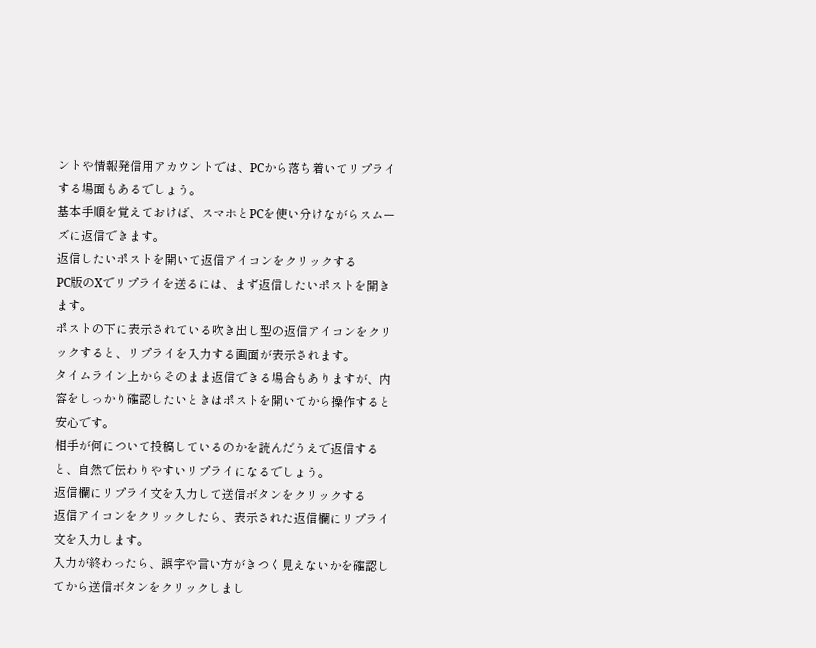ントや情報発信用アカウントでは、PCから落ち着いてリプライする場面もあるでしょう。
基本手順を覚えておけば、スマホとPCを使い分けながらスムーズに返信できます。
返信したいポストを開いて返信アイコンをクリックする
PC版のXでリプライを送るには、まず返信したいポストを開きます。
ポストの下に表示されている吹き出し型の返信アイコンをクリックすると、リプライを入力する画面が表示されます。
タイムライン上からそのまま返信できる場合もありますが、内容をしっかり確認したいときはポストを開いてから操作すると安心です。
相手が何について投稿しているのかを読んだうえで返信すると、自然で伝わりやすいリプライになるでしょう。
返信欄にリプライ文を入力して送信ボタンをクリックする
返信アイコンをクリックしたら、表示された返信欄にリプライ文を入力します。
入力が終わったら、誤字や言い方がきつく見えないかを確認してから送信ボタンをクリックしまし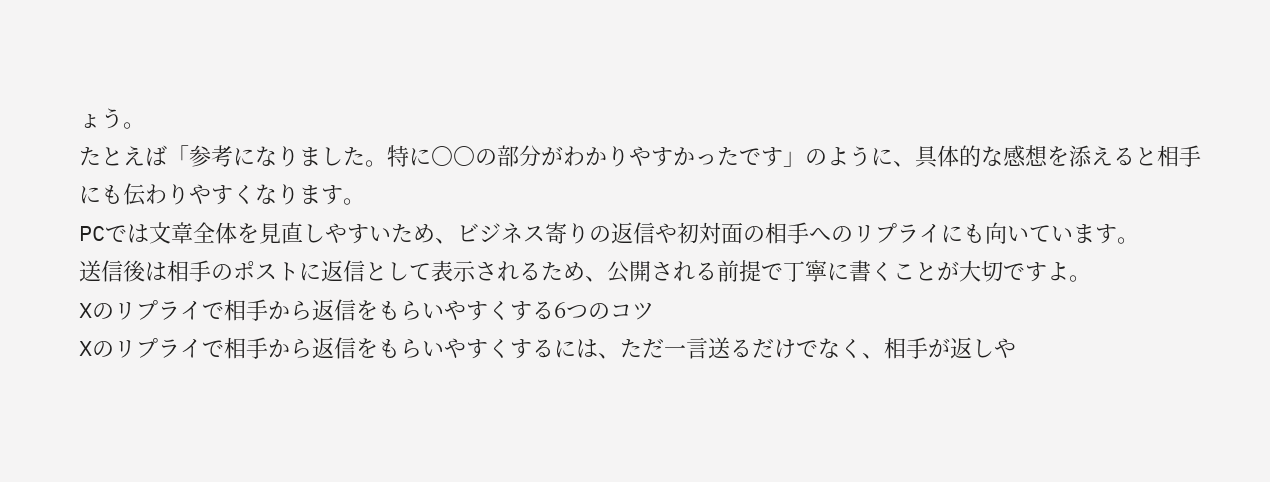ょう。
たとえば「参考になりました。特に〇〇の部分がわかりやすかったです」のように、具体的な感想を添えると相手にも伝わりやすくなります。
PCでは文章全体を見直しやすいため、ビジネス寄りの返信や初対面の相手へのリプライにも向いています。
送信後は相手のポストに返信として表示されるため、公開される前提で丁寧に書くことが大切ですよ。
Xのリプライで相手から返信をもらいやすくする6つのコツ
Xのリプライで相手から返信をもらいやすくするには、ただ一言送るだけでなく、相手が返しや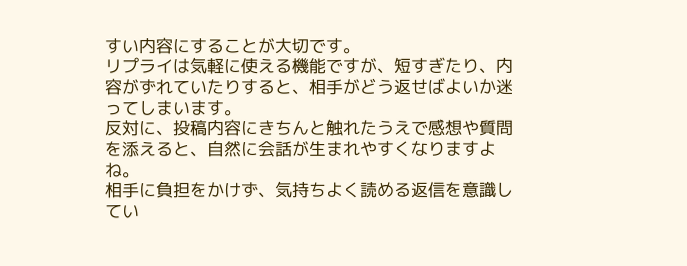すい内容にすることが大切です。
リプライは気軽に使える機能ですが、短すぎたり、内容がずれていたりすると、相手がどう返せばよいか迷ってしまいます。
反対に、投稿内容にきちんと触れたうえで感想や質問を添えると、自然に会話が生まれやすくなりますよね。
相手に負担をかけず、気持ちよく読める返信を意識してい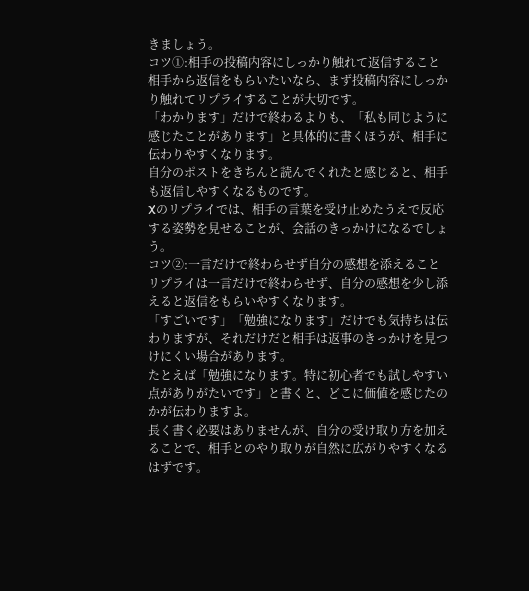きましょう。
コツ①:相手の投稿内容にしっかり触れて返信すること
相手から返信をもらいたいなら、まず投稿内容にしっかり触れてリプライすることが大切です。
「わかります」だけで終わるよりも、「私も同じように感じたことがあります」と具体的に書くほうが、相手に伝わりやすくなります。
自分のポストをきちんと読んでくれたと感じると、相手も返信しやすくなるものです。
Xのリプライでは、相手の言葉を受け止めたうえで反応する姿勢を見せることが、会話のきっかけになるでしょう。
コツ②:一言だけで終わらせず自分の感想を添えること
リプライは一言だけで終わらせず、自分の感想を少し添えると返信をもらいやすくなります。
「すごいです」「勉強になります」だけでも気持ちは伝わりますが、それだけだと相手は返事のきっかけを見つけにくい場合があります。
たとえば「勉強になります。特に初心者でも試しやすい点がありがたいです」と書くと、どこに価値を感じたのかが伝わりますよ。
長く書く必要はありませんが、自分の受け取り方を加えることで、相手とのやり取りが自然に広がりやすくなるはずです。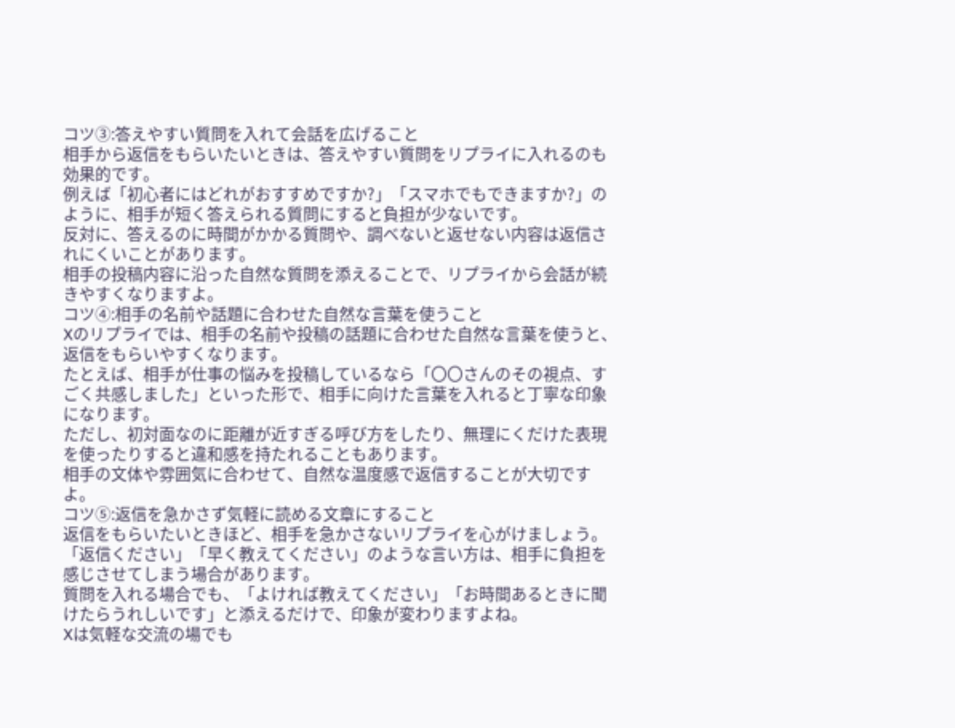コツ③:答えやすい質問を入れて会話を広げること
相手から返信をもらいたいときは、答えやすい質問をリプライに入れるのも効果的です。
例えば「初心者にはどれがおすすめですか?」「スマホでもできますか?」のように、相手が短く答えられる質問にすると負担が少ないです。
反対に、答えるのに時間がかかる質問や、調べないと返せない内容は返信されにくいことがあります。
相手の投稿内容に沿った自然な質問を添えることで、リプライから会話が続きやすくなりますよ。
コツ④:相手の名前や話題に合わせた自然な言葉を使うこと
Xのリプライでは、相手の名前や投稿の話題に合わせた自然な言葉を使うと、返信をもらいやすくなります。
たとえば、相手が仕事の悩みを投稿しているなら「〇〇さんのその視点、すごく共感しました」といった形で、相手に向けた言葉を入れると丁寧な印象になります。
ただし、初対面なのに距離が近すぎる呼び方をしたり、無理にくだけた表現を使ったりすると違和感を持たれることもあります。
相手の文体や雰囲気に合わせて、自然な温度感で返信することが大切ですよ。
コツ⑤:返信を急かさず気軽に読める文章にすること
返信をもらいたいときほど、相手を急かさないリプライを心がけましょう。
「返信ください」「早く教えてください」のような言い方は、相手に負担を感じさせてしまう場合があります。
質問を入れる場合でも、「よければ教えてください」「お時間あるときに聞けたらうれしいです」と添えるだけで、印象が変わりますよね。
Xは気軽な交流の場でも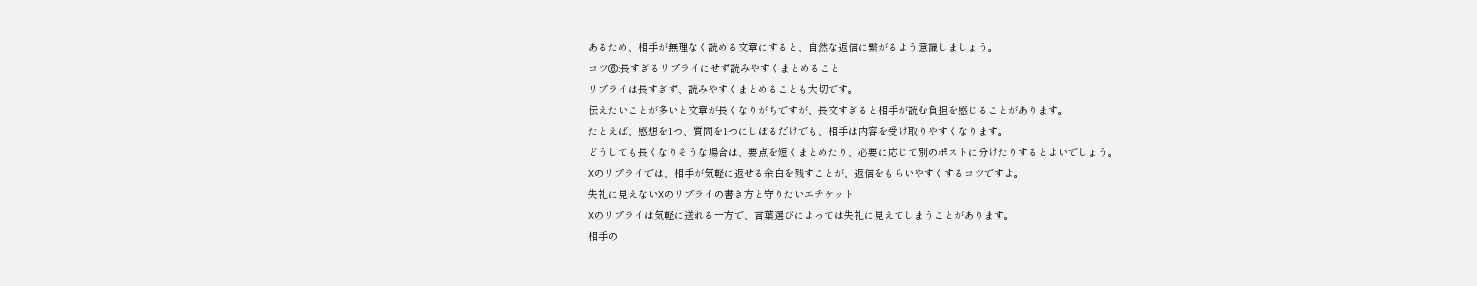あるため、相手が無理なく読める文章にすると、自然な返信に繋がるよう意識しましょう。
コツ⑥:長すぎるリプライにせず読みやすくまとめること
リプライは長すぎず、読みやすくまとめることも大切です。
伝えたいことが多いと文章が長くなりがちですが、長文すぎると相手が読む負担を感じることがあります。
たとえば、感想を1つ、質問を1つにしぼるだけでも、相手は内容を受け取りやすくなります。
どうしても長くなりそうな場合は、要点を短くまとめたり、必要に応じて別のポストに分けたりするとよいでしょう。
Xのリプライでは、相手が気軽に返せる余白を残すことが、返信をもらいやすくするコツですよ。
失礼に見えないXのリプライの書き方と守りたいエチケット
Xのリプライは気軽に送れる一方で、言葉選びによっては失礼に見えてしまうことがあります。
相手の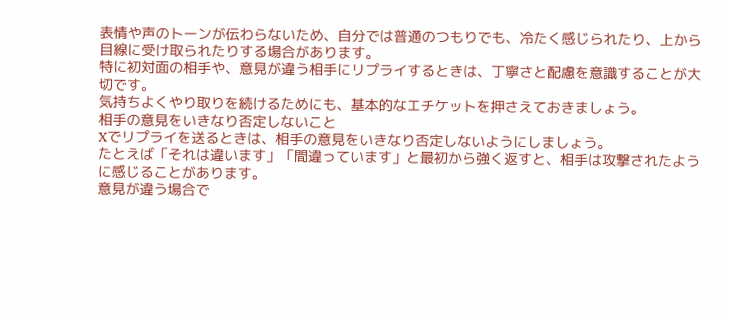表情や声のトーンが伝わらないため、自分では普通のつもりでも、冷たく感じられたり、上から目線に受け取られたりする場合があります。
特に初対面の相手や、意見が違う相手にリプライするときは、丁寧さと配慮を意識することが大切です。
気持ちよくやり取りを続けるためにも、基本的なエチケットを押さえておきましょう。
相手の意見をいきなり否定しないこと
Xでリプライを送るときは、相手の意見をいきなり否定しないようにしましょう。
たとえば「それは違います」「間違っています」と最初から強く返すと、相手は攻撃されたように感じることがあります。
意見が違う場合で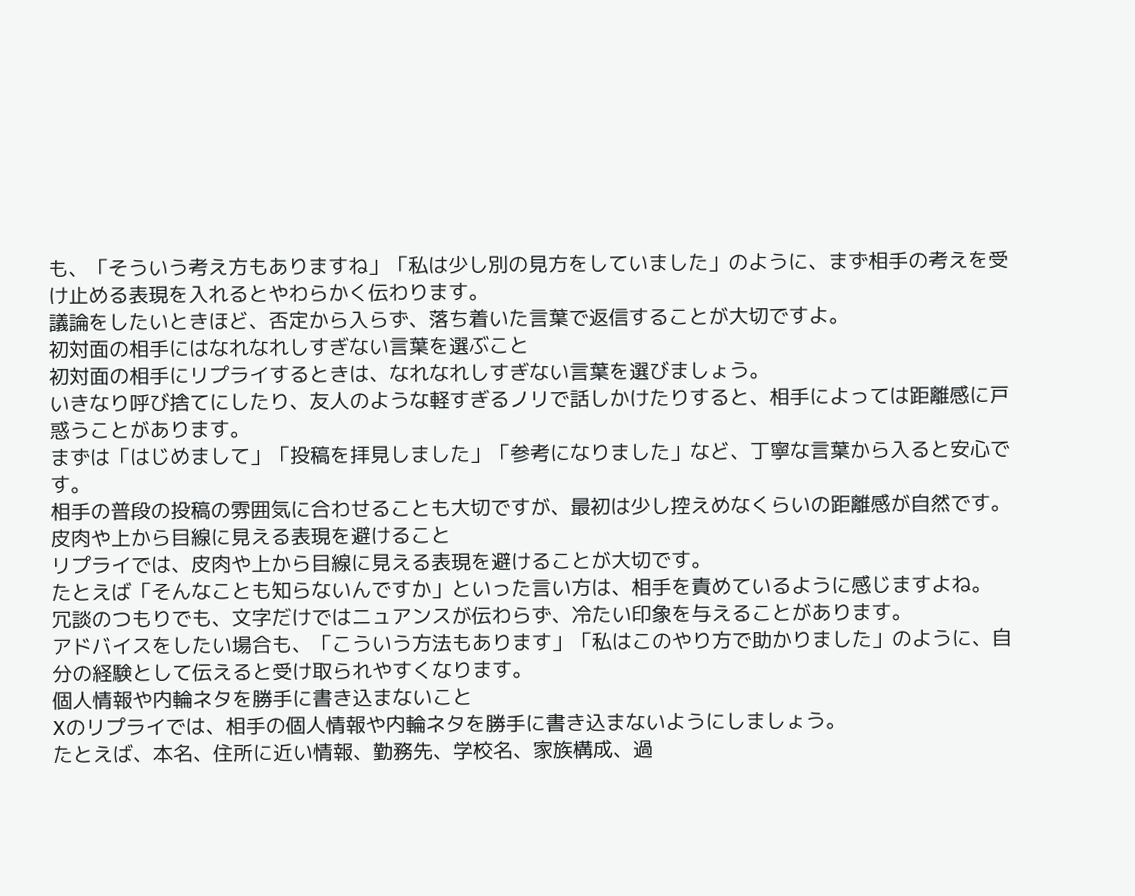も、「そういう考え方もありますね」「私は少し別の見方をしていました」のように、まず相手の考えを受け止める表現を入れるとやわらかく伝わります。
議論をしたいときほど、否定から入らず、落ち着いた言葉で返信することが大切ですよ。
初対面の相手にはなれなれしすぎない言葉を選ぶこと
初対面の相手にリプライするときは、なれなれしすぎない言葉を選びましょう。
いきなり呼び捨てにしたり、友人のような軽すぎるノリで話しかけたりすると、相手によっては距離感に戸惑うことがあります。
まずは「はじめまして」「投稿を拝見しました」「参考になりました」など、丁寧な言葉から入ると安心です。
相手の普段の投稿の雰囲気に合わせることも大切ですが、最初は少し控えめなくらいの距離感が自然です。
皮肉や上から目線に見える表現を避けること
リプライでは、皮肉や上から目線に見える表現を避けることが大切です。
たとえば「そんなことも知らないんですか」といった言い方は、相手を責めているように感じますよね。
冗談のつもりでも、文字だけではニュアンスが伝わらず、冷たい印象を与えることがあります。
アドバイスをしたい場合も、「こういう方法もあります」「私はこのやり方で助かりました」のように、自分の経験として伝えると受け取られやすくなります。
個人情報や内輪ネタを勝手に書き込まないこと
Xのリプライでは、相手の個人情報や内輪ネタを勝手に書き込まないようにしましょう。
たとえば、本名、住所に近い情報、勤務先、学校名、家族構成、過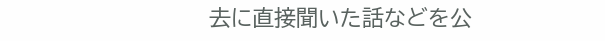去に直接聞いた話などを公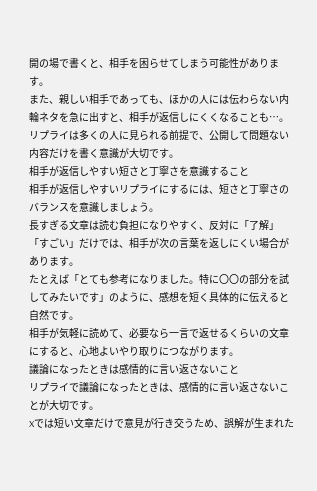開の場で書くと、相手を困らせてしまう可能性があります。
また、親しい相手であっても、ほかの人には伝わらない内輪ネタを急に出すと、相手が返信しにくくなることも…。
リプライは多くの人に見られる前提で、公開して問題ない内容だけを書く意識が大切です。
相手が返信しやすい短さと丁寧さを意識すること
相手が返信しやすいリプライにするには、短さと丁寧さのバランスを意識しましょう。
長すぎる文章は読む負担になりやすく、反対に「了解」「すごい」だけでは、相手が次の言葉を返しにくい場合があります。
たとえば「とても参考になりました。特に〇〇の部分を試してみたいです」のように、感想を短く具体的に伝えると自然です。
相手が気軽に読めて、必要なら一言で返せるくらいの文章にすると、心地よいやり取りにつながります。
議論になったときは感情的に言い返さないこと
リプライで議論になったときは、感情的に言い返さないことが大切です。
Xでは短い文章だけで意見が行き交うため、誤解が生まれた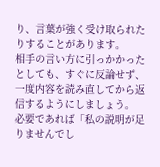り、言葉が強く受け取られたりすることがあります。
相手の言い方に引っかかったとしても、すぐに反論せず、一度内容を読み直してから返信するようにしましょう。
必要であれば「私の説明が足りませんでし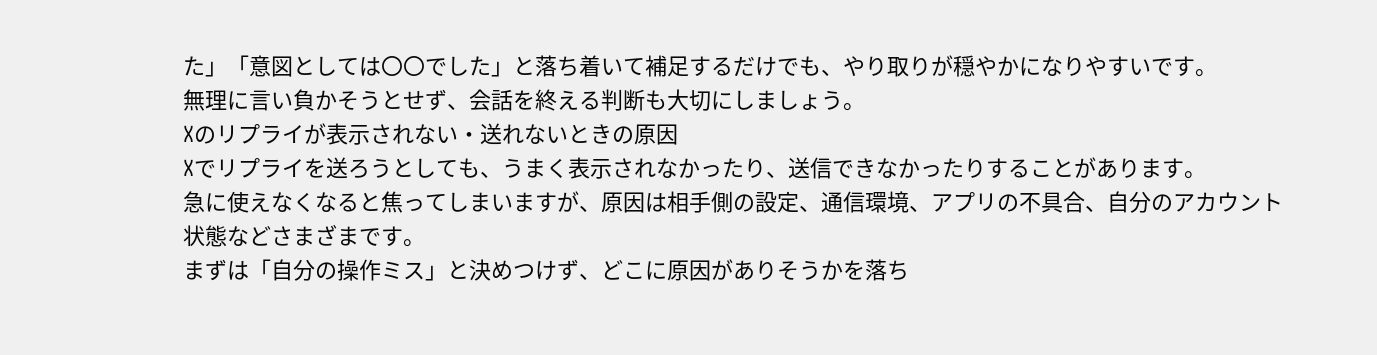た」「意図としては〇〇でした」と落ち着いて補足するだけでも、やり取りが穏やかになりやすいです。
無理に言い負かそうとせず、会話を終える判断も大切にしましょう。
Xのリプライが表示されない・送れないときの原因
Xでリプライを送ろうとしても、うまく表示されなかったり、送信できなかったりすることがあります。
急に使えなくなると焦ってしまいますが、原因は相手側の設定、通信環境、アプリの不具合、自分のアカウント状態などさまざまです。
まずは「自分の操作ミス」と決めつけず、どこに原因がありそうかを落ち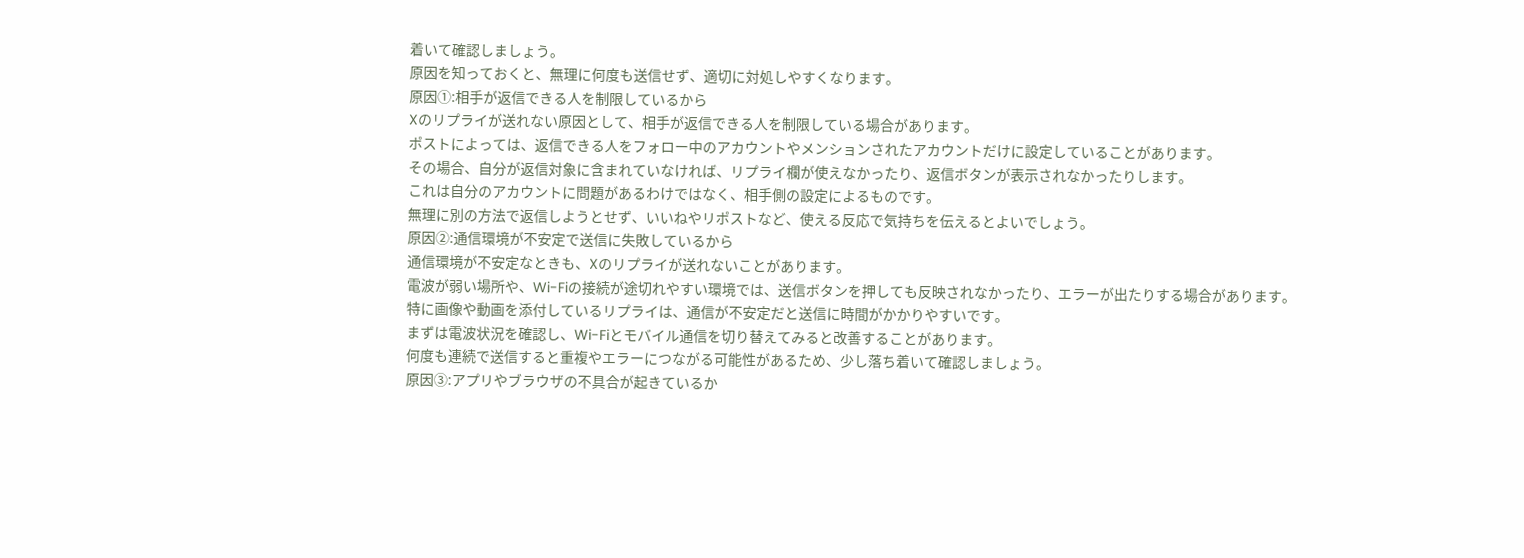着いて確認しましょう。
原因を知っておくと、無理に何度も送信せず、適切に対処しやすくなります。
原因①:相手が返信できる人を制限しているから
Xのリプライが送れない原因として、相手が返信できる人を制限している場合があります。
ポストによっては、返信できる人をフォロー中のアカウントやメンションされたアカウントだけに設定していることがあります。
その場合、自分が返信対象に含まれていなければ、リプライ欄が使えなかったり、返信ボタンが表示されなかったりします。
これは自分のアカウントに問題があるわけではなく、相手側の設定によるものです。
無理に別の方法で返信しようとせず、いいねやリポストなど、使える反応で気持ちを伝えるとよいでしょう。
原因②:通信環境が不安定で送信に失敗しているから
通信環境が不安定なときも、Xのリプライが送れないことがあります。
電波が弱い場所や、Wi-Fiの接続が途切れやすい環境では、送信ボタンを押しても反映されなかったり、エラーが出たりする場合があります。
特に画像や動画を添付しているリプライは、通信が不安定だと送信に時間がかかりやすいです。
まずは電波状況を確認し、Wi-Fiとモバイル通信を切り替えてみると改善することがあります。
何度も連続で送信すると重複やエラーにつながる可能性があるため、少し落ち着いて確認しましょう。
原因③:アプリやブラウザの不具合が起きているか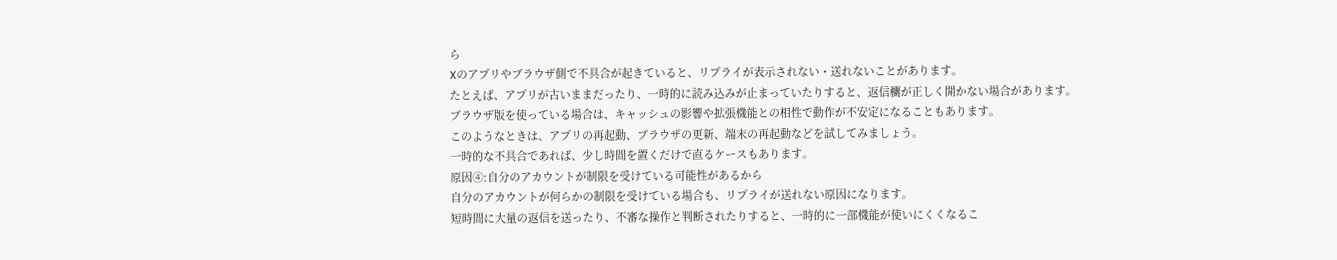ら
Xのアプリやブラウザ側で不具合が起きていると、リプライが表示されない・送れないことがあります。
たとえば、アプリが古いままだったり、一時的に読み込みが止まっていたりすると、返信欄が正しく開かない場合があります。
ブラウザ版を使っている場合は、キャッシュの影響や拡張機能との相性で動作が不安定になることもあります。
このようなときは、アプリの再起動、ブラウザの更新、端末の再起動などを試してみましょう。
一時的な不具合であれば、少し時間を置くだけで直るケースもあります。
原因④:自分のアカウントが制限を受けている可能性があるから
自分のアカウントが何らかの制限を受けている場合も、リプライが送れない原因になります。
短時間に大量の返信を送ったり、不審な操作と判断されたりすると、一時的に一部機能が使いにくくなるこ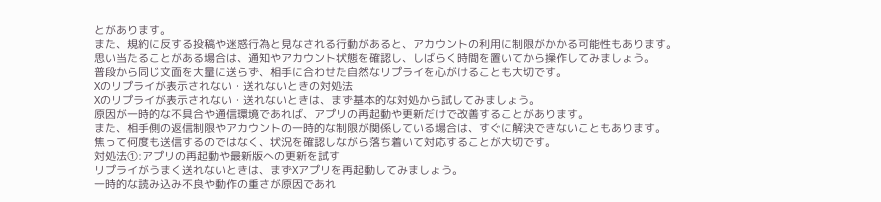とがあります。
また、規約に反する投稿や迷惑行為と見なされる行動があると、アカウントの利用に制限がかかる可能性もあります。
思い当たることがある場合は、通知やアカウント状態を確認し、しばらく時間を置いてから操作してみましょう。
普段から同じ文面を大量に送らず、相手に合わせた自然なリプライを心がけることも大切です。
Xのリプライが表示されない・送れないときの対処法
Xのリプライが表示されない・送れないときは、まず基本的な対処から試してみましょう。
原因が一時的な不具合や通信環境であれば、アプリの再起動や更新だけで改善することがあります。
また、相手側の返信制限やアカウントの一時的な制限が関係している場合は、すぐに解決できないこともあります。
焦って何度も送信するのではなく、状況を確認しながら落ち着いて対応することが大切です。
対処法①:アプリの再起動や最新版への更新を試す
リプライがうまく送れないときは、まずXアプリを再起動してみましょう。
一時的な読み込み不良や動作の重さが原因であれ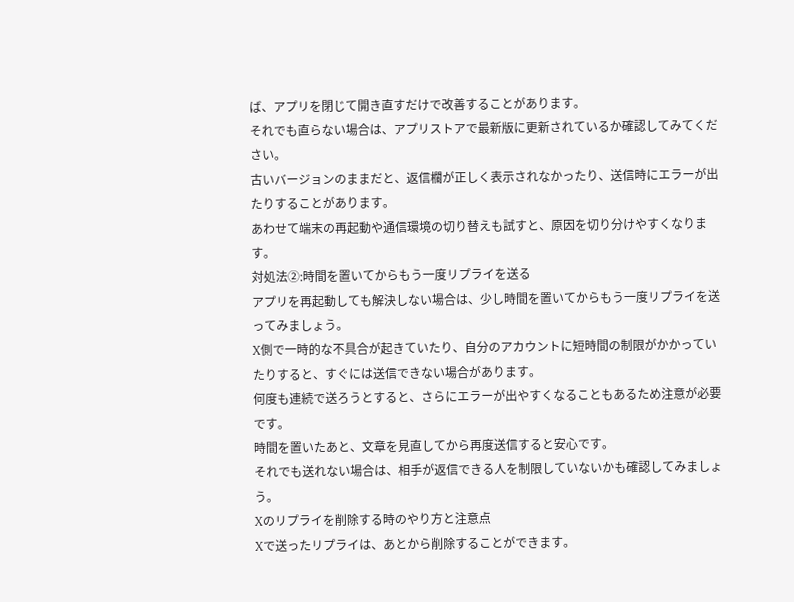ば、アプリを閉じて開き直すだけで改善することがあります。
それでも直らない場合は、アプリストアで最新版に更新されているか確認してみてください。
古いバージョンのままだと、返信欄が正しく表示されなかったり、送信時にエラーが出たりすることがあります。
あわせて端末の再起動や通信環境の切り替えも試すと、原因を切り分けやすくなります。
対処法②:時間を置いてからもう一度リプライを送る
アプリを再起動しても解決しない場合は、少し時間を置いてからもう一度リプライを送ってみましょう。
X側で一時的な不具合が起きていたり、自分のアカウントに短時間の制限がかかっていたりすると、すぐには送信できない場合があります。
何度も連続で送ろうとすると、さらにエラーが出やすくなることもあるため注意が必要です。
時間を置いたあと、文章を見直してから再度送信すると安心です。
それでも送れない場合は、相手が返信できる人を制限していないかも確認してみましょう。
Xのリプライを削除する時のやり方と注意点
Xで送ったリプライは、あとから削除することができます。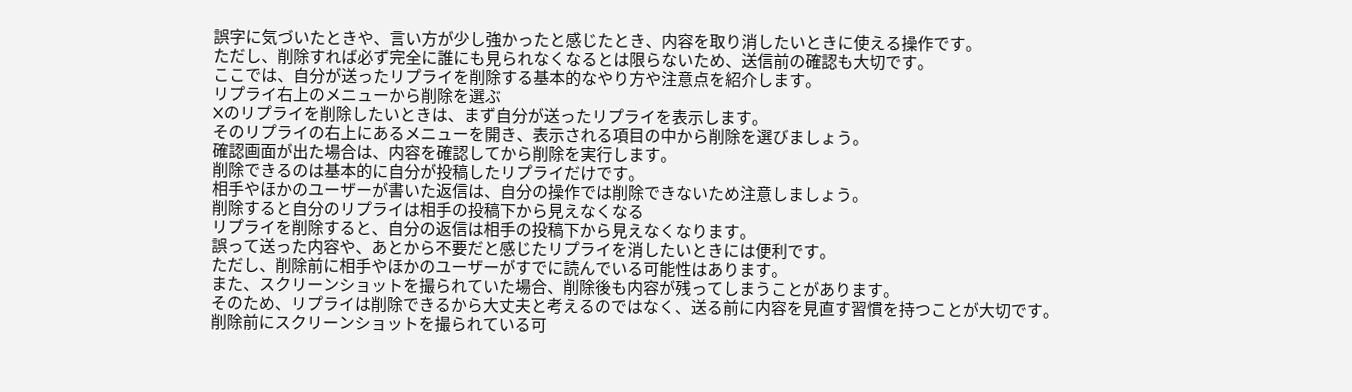誤字に気づいたときや、言い方が少し強かったと感じたとき、内容を取り消したいときに使える操作です。
ただし、削除すれば必ず完全に誰にも見られなくなるとは限らないため、送信前の確認も大切です。
ここでは、自分が送ったリプライを削除する基本的なやり方や注意点を紹介します。
リプライ右上のメニューから削除を選ぶ
Xのリプライを削除したいときは、まず自分が送ったリプライを表示します。
そのリプライの右上にあるメニューを開き、表示される項目の中から削除を選びましょう。
確認画面が出た場合は、内容を確認してから削除を実行します。
削除できるのは基本的に自分が投稿したリプライだけです。
相手やほかのユーザーが書いた返信は、自分の操作では削除できないため注意しましょう。
削除すると自分のリプライは相手の投稿下から見えなくなる
リプライを削除すると、自分の返信は相手の投稿下から見えなくなります。
誤って送った内容や、あとから不要だと感じたリプライを消したいときには便利です。
ただし、削除前に相手やほかのユーザーがすでに読んでいる可能性はあります。
また、スクリーンショットを撮られていた場合、削除後も内容が残ってしまうことがあります。
そのため、リプライは削除できるから大丈夫と考えるのではなく、送る前に内容を見直す習慣を持つことが大切です。
削除前にスクリーンショットを撮られている可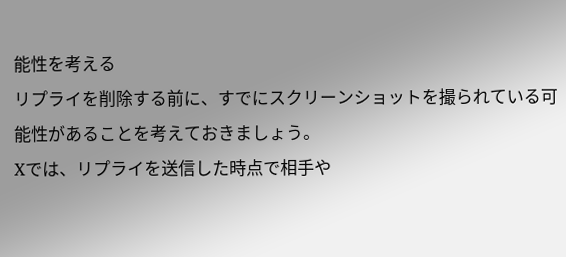能性を考える
リプライを削除する前に、すでにスクリーンショットを撮られている可能性があることを考えておきましょう。
Xでは、リプライを送信した時点で相手や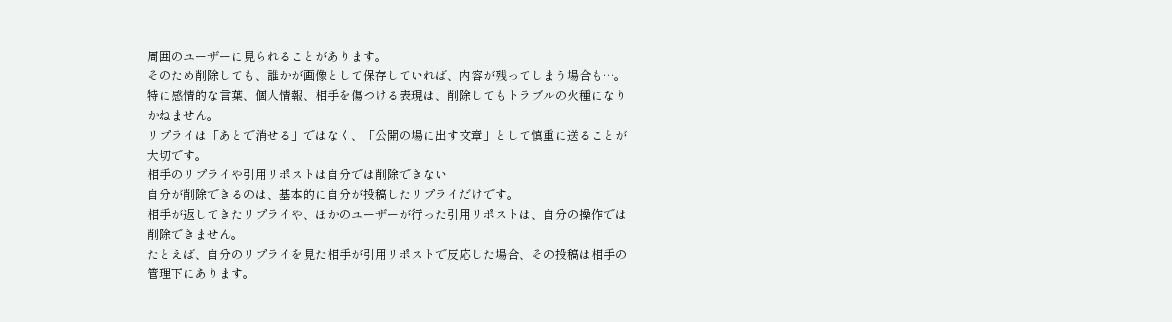周囲のユーザーに見られることがあります。
そのため削除しても、誰かが画像として保存していれば、内容が残ってしまう場合も…。
特に感情的な言葉、個人情報、相手を傷つける表現は、削除してもトラブルの火種になりかねません。
リプライは「あとで消せる」ではなく、「公開の場に出す文章」として慎重に送ることが大切です。
相手のリプライや引用リポストは自分では削除できない
自分が削除できるのは、基本的に自分が投稿したリプライだけです。
相手が返してきたリプライや、ほかのユーザーが行った引用リポストは、自分の操作では削除できません。
たとえば、自分のリプライを見た相手が引用リポストで反応した場合、その投稿は相手の管理下にあります。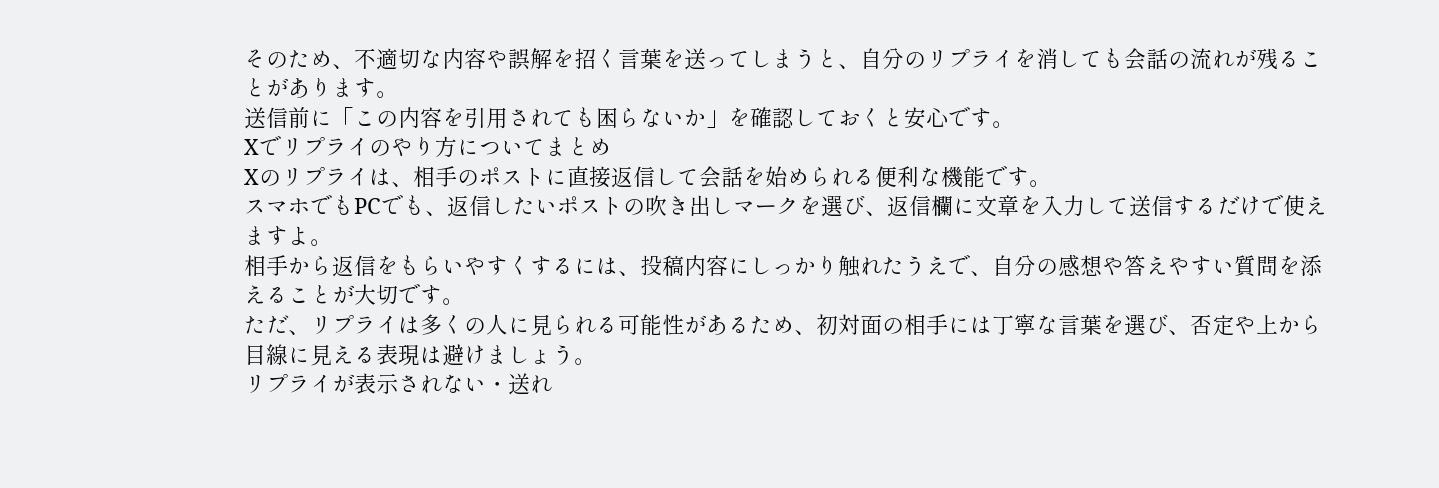そのため、不適切な内容や誤解を招く言葉を送ってしまうと、自分のリプライを消しても会話の流れが残ることがあります。
送信前に「この内容を引用されても困らないか」を確認しておくと安心です。
Xでリプライのやり方についてまとめ
Xのリプライは、相手のポストに直接返信して会話を始められる便利な機能です。
スマホでもPCでも、返信したいポストの吹き出しマークを選び、返信欄に文章を入力して送信するだけで使えますよ。
相手から返信をもらいやすくするには、投稿内容にしっかり触れたうえで、自分の感想や答えやすい質問を添えることが大切です。
ただ、リプライは多くの人に見られる可能性があるため、初対面の相手には丁寧な言葉を選び、否定や上から目線に見える表現は避けましょう。
リプライが表示されない・送れ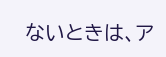ないときは、ア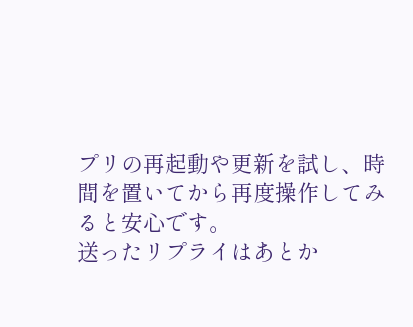プリの再起動や更新を試し、時間を置いてから再度操作してみると安心です。
送ったリプライはあとか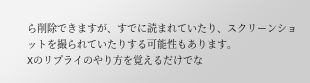ら削除できますが、すでに読まれていたり、スクリーンショットを撮られていたりする可能性もあります。
Xのリプライのやり方を覚えるだけでな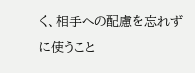く、相手への配慮を忘れずに使うこと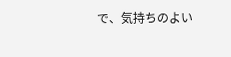で、気持ちのよい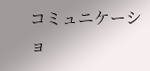コミュニケーショ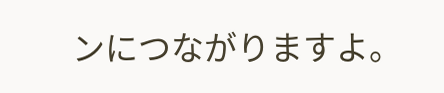ンにつながりますよ。